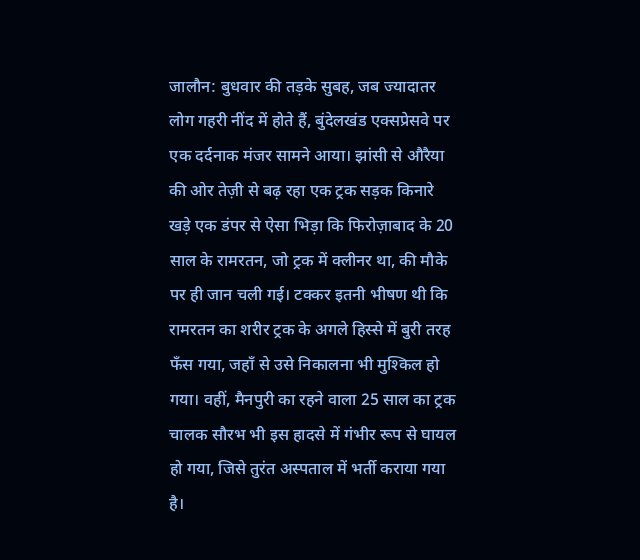जालौन: बुधवार की तड़के सुबह, जब ज्यादातर लोग गहरी नींद में होते हैं, बुंदेलखंड एक्सप्रेसवे पर एक दर्दनाक मंजर सामने आया। झांसी से औरैया की ओर तेज़ी से बढ़ रहा एक ट्रक सड़क किनारे खड़े एक डंपर से ऐसा भिड़ा कि फिरोज़ाबाद के 20 साल के रामरतन, जो ट्रक में क्लीनर था, की मौके पर ही जान चली गई। टक्कर इतनी भीषण थी कि रामरतन का शरीर ट्रक के अगले हिस्से में बुरी तरह फँस गया, जहाँ से उसे निकालना भी मुश्किल हो गया। वहीं, मैनपुरी का रहने वाला 25 साल का ट्रक चालक सौरभ भी इस हादसे में गंभीर रूप से घायल हो गया, जिसे तुरंत अस्पताल में भर्ती कराया गया है।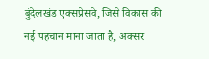बुंदेलखंड एक्सप्रेसवे, जिसे विकास की नई पहचान माना जाता है, अक्सर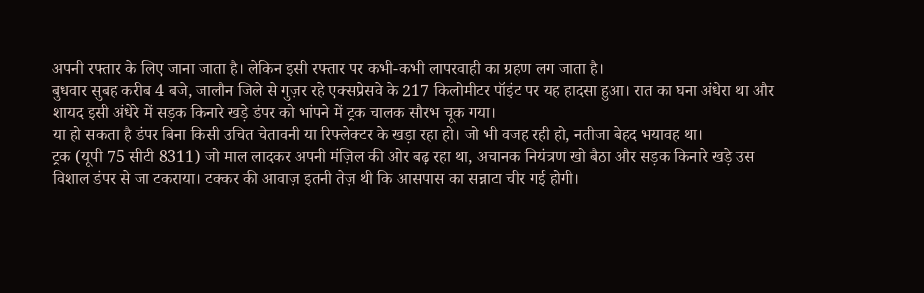अपनी रफ्तार के लिए जाना जाता है। लेकिन इसी रफ्तार पर कभी-कभी लापरवाही का ग्रहण लग जाता है।
बुधवार सुबह करीब 4 बजे, जालौन जिले से गुज़र रहे एक्सप्रेसवे के 217 किलोमीटर पॉइंट पर यह हादसा हुआ। रात का घना अंधेरा था और शायद इसी अंधेरे में सड़क किनारे खड़े डंपर को भांपने में ट्रक चालक सौरभ चूक गया।
या हो सकता है डंपर बिना किसी उचित चेतावनी या रिफ्लेक्टर के खड़ा रहा हो। जो भी वजह रही हो, नतीजा बेहद भयावह था।
ट्रक (यूपी 75 सीटी 8311) जो माल लादकर अपनी मंज़िल की ओर बढ़ रहा था, अचानक नियंत्रण खो बैठा और सड़क किनारे खड़े उस विशाल डंपर से जा टकराया। टक्कर की आवाज़ इतनी तेज़ थी कि आसपास का सन्नाटा चीर गई होगी।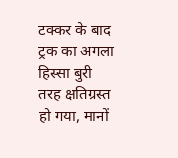टक्कर के बाद ट्रक का अगला हिस्सा बुरी तरह क्षतिग्रस्त हो गया, मानों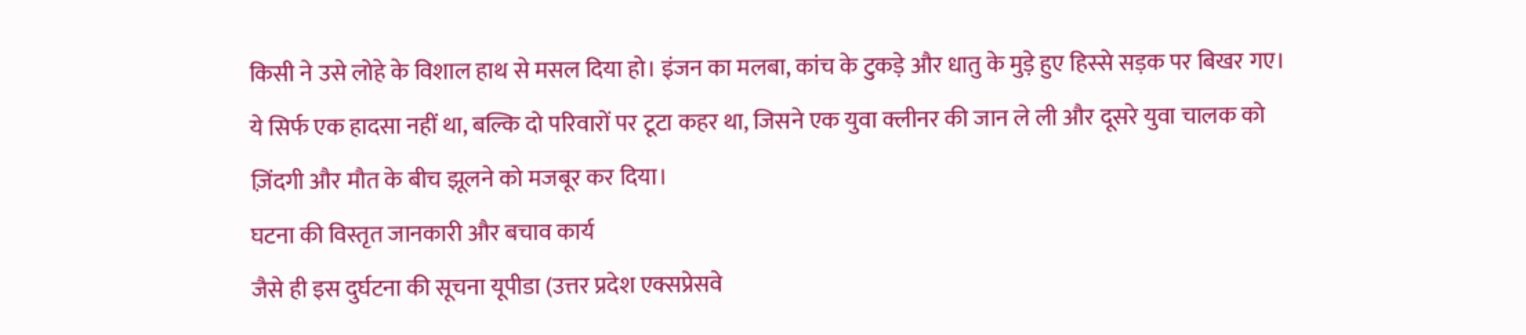किसी ने उसे लोहे के विशाल हाथ से मसल दिया हो। इंजन का मलबा, कांच के टुकड़े और धातु के मुड़े हुए हिस्से सड़क पर बिखर गए।
ये सिर्फ एक हादसा नहीं था, बल्कि दो परिवारों पर टूटा कहर था, जिसने एक युवा क्लीनर की जान ले ली और दूसरे युवा चालक को ज़िंदगी और मौत के बीच झूलने को मजबूर कर दिया।
घटना की विस्तृत जानकारी और बचाव कार्य
जैसे ही इस दुर्घटना की सूचना यूपीडा (उत्तर प्रदेश एक्सप्रेसवे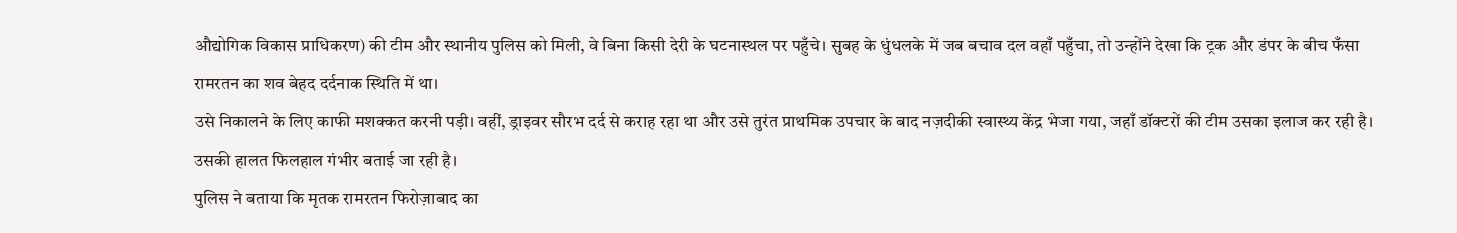औद्योगिक विकास प्राधिकरण) की टीम और स्थानीय पुलिस को मिली, वे बिना किसी देरी के घटनास्थल पर पहुँचे। सुबह के धुंधलके में जब बचाव दल वहाँ पहुँचा, तो उन्होंने देखा कि ट्रक और डंपर के बीच फँसा रामरतन का शव बेहद दर्दनाक स्थिति में था।
उसे निकालने के लिए काफी मशक्कत करनी पड़ी। वहीं, ड्राइवर सौरभ दर्द से कराह रहा था और उसे तुरंत प्राथमिक उपचार के बाद नज़दीकी स्वास्थ्य केंद्र भेजा गया, जहाँ डॉक्टरों की टीम उसका इलाज कर रही है।
उसकी हालत फिलहाल गंभीर बताई जा रही है।
पुलिस ने बताया कि मृतक रामरतन फिरोज़ाबाद का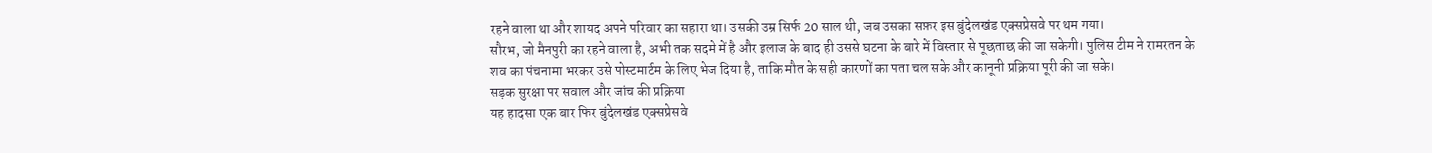रहने वाला था और शायद अपने परिवार का सहारा था। उसकी उम्र सिर्फ 20 साल थी, जब उसका सफ़र इस बुंदेलखंड एक्सप्रेसवे पर थम गया।
सौरभ, जो मैनपुरी का रहने वाला है, अभी तक सदमे में है और इलाज के बाद ही उससे घटना के बारे में विस्तार से पूछताछ की जा सकेगी। पुलिस टीम ने रामरतन के शव का पंचनामा भरकर उसे पोस्टमार्टम के लिए भेज दिया है, ताकि मौत के सही कारणों का पता चल सके और कानूनी प्रक्रिया पूरी की जा सके।
सड़क सुरक्षा पर सवाल और जांच की प्रक्रिया
यह हादसा एक बार फिर बुंदेलखंड एक्सप्रेसवे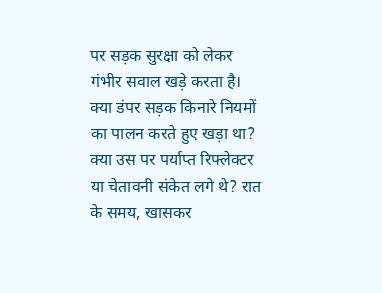पर सड़क सुरक्षा को लेकर गंभीर सवाल खड़े करता है। क्या डंपर सड़क किनारे नियमों का पालन करते हुए खड़ा था? क्या उस पर पर्याप्त रिफ्लेक्टर या चेतावनी संकेत लगे थे? रात के समय, खासकर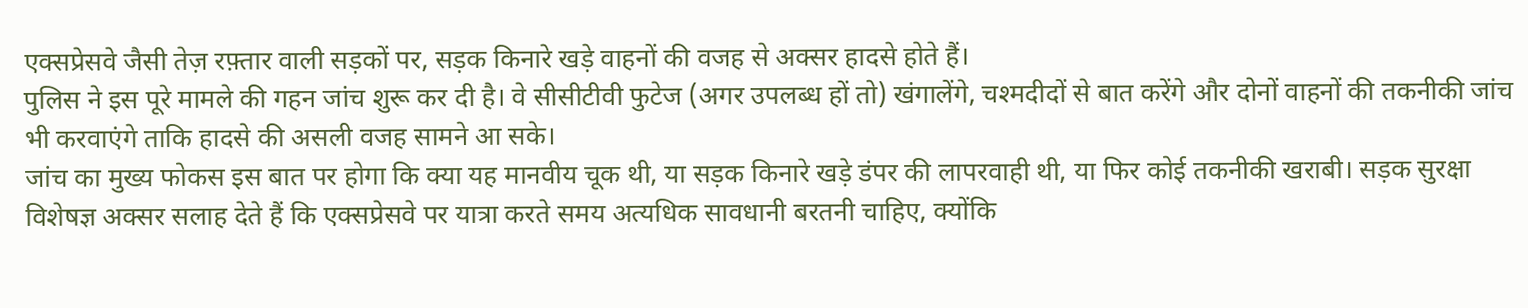एक्सप्रेसवे जैसी तेज़ रफ़्तार वाली सड़कों पर, सड़क किनारे खड़े वाहनों की वजह से अक्सर हादसे होते हैं।
पुलिस ने इस पूरे मामले की गहन जांच शुरू कर दी है। वे सीसीटीवी फुटेज (अगर उपलब्ध हों तो) खंगालेंगे, चश्मदीदों से बात करेंगे और दोनों वाहनों की तकनीकी जांच भी करवाएंगे ताकि हादसे की असली वजह सामने आ सके।
जांच का मुख्य फोकस इस बात पर होगा कि क्या यह मानवीय चूक थी, या सड़क किनारे खड़े डंपर की लापरवाही थी, या फिर कोई तकनीकी खराबी। सड़क सुरक्षा विशेषज्ञ अक्सर सलाह देते हैं कि एक्सप्रेसवे पर यात्रा करते समय अत्यधिक सावधानी बरतनी चाहिए, क्योंकि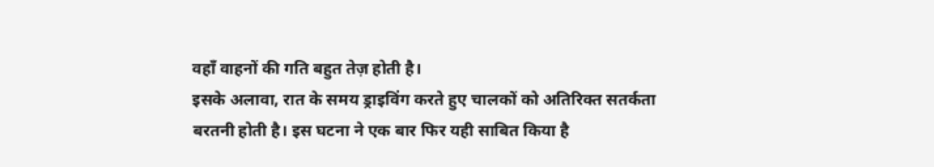वहाँ वाहनों की गति बहुत तेज़ होती है।
इसके अलावा, रात के समय ड्राइविंग करते हुए चालकों को अतिरिक्त सतर्कता बरतनी होती है। इस घटना ने एक बार फिर यही साबित किया है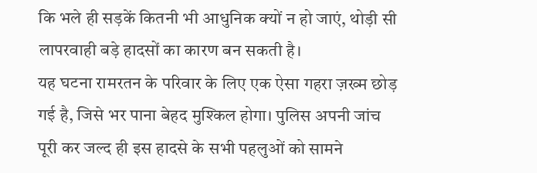कि भले ही सड़कें कितनी भी आधुनिक क्यों न हो जाएं, थोड़ी सी लापरवाही बड़े हादसों का कारण बन सकती है।
यह घटना रामरतन के परिवार के लिए एक ऐसा गहरा ज़ख्म छोड़ गई है, जिसे भर पाना बेहद मुश्किल होगा। पुलिस अपनी जांच पूरी कर जल्द ही इस हादसे के सभी पहलुओं को सामने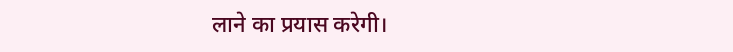लाने का प्रयास करेगी।